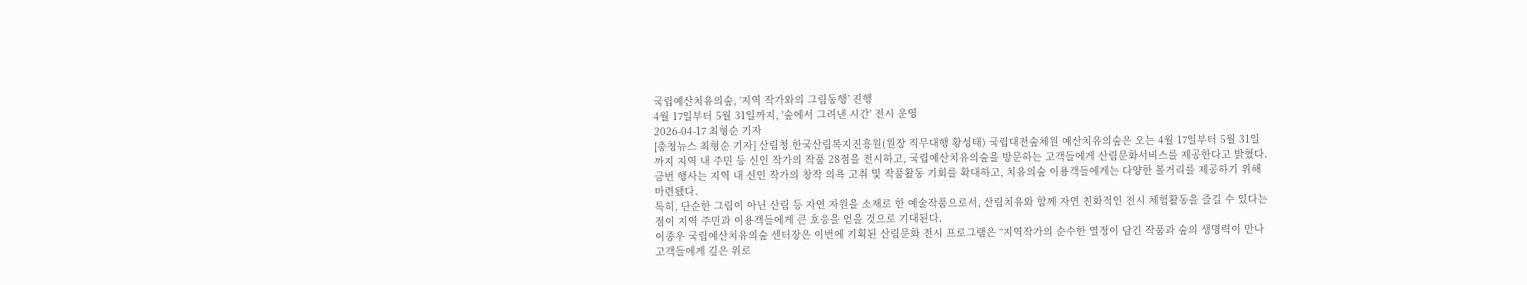국립예산치유의숲, ‘지역 작가와의 그림동행’ 진행
4월 17일부터 5월 31일까지, '숲에서 그려낸 시간' 전시 운영
2026-04-17 최형순 기자
[충청뉴스 최형순 기자] 산림청 한국산림복지진흥원(원장 직무대행 황성태) 국립대전숲체원 예산치유의숲은 오는 4월 17일부터 5월 31일까지 지역 내 주민 등 신인 작가의 작품 28점을 전시하고, 국립예산치유의숲을 방문하는 고객들에게 산림문화서비스를 제공한다고 밝혔다.
금번 행사는 지역 내 신인 작가의 창작 의욕 고취 및 작품활동 기회를 확대하고, 치유의숲 이용객들에게는 다양한 볼거리를 제공하기 위해 마련됐다.
특히, 단순한 그림이 아닌 산림 등 자연 자원을 소재로 한 예술작품으로서, 산림치유와 함께 자연 친화적인 전시 체험활동을 즐길 수 있다는 점이 지역 주민과 이용객들에게 큰 호응을 얻을 것으로 기대된다.
이종우 국립예산치유의숲 센터장은 이번에 기획된 산림문화 전시 프로그램은 “지역작가의 순수한 열정이 담긴 작품과 숲의 생명력이 만나 고객들에게 깊은 위로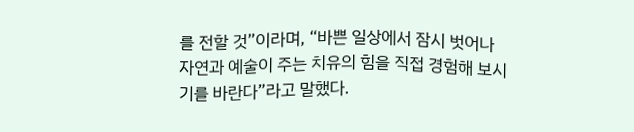를 전할 것”이라며, “바쁜 일상에서 잠시 벗어나 자연과 예술이 주는 치유의 힘을 직접 경험해 보시기를 바란다”라고 말했다.